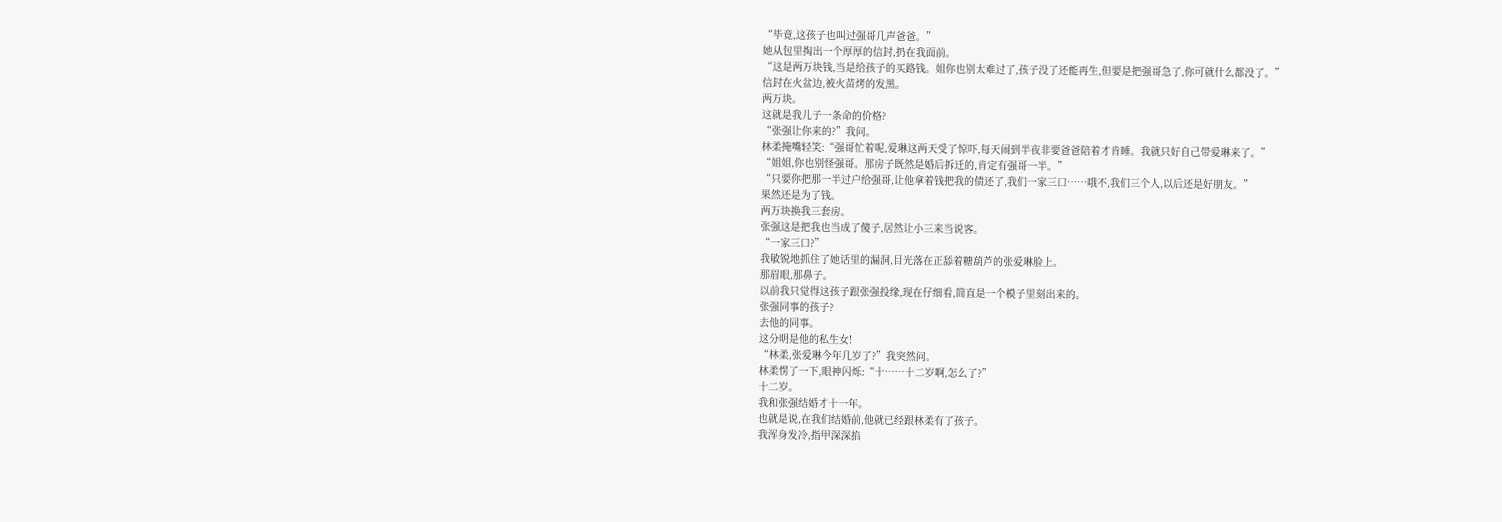“毕竟,这孩子也叫过强哥几声爸爸。”
她从包里掏出一个厚厚的信封,扔在我面前。
“这是两万块钱,当是给孩子的买路钱。姐你也别太难过了,孩子没了还能再生,但要是把强哥急了,你可就什么都没了。”
信封在火盆边,被火苗烤的发黑。
两万块。
这就是我儿子一条命的价格?
“张强让你来的?”我问。
林柔掩嘴轻笑:“强哥忙着呢,爱琳这两天受了惊吓,每天闹到半夜非要爸爸陪着才肯睡。我就只好自己带爱琳来了。”
“姐姐,你也别怪强哥。那房子既然是婚后拆迁的,肯定有强哥一半。”
“只要你把那一半过户给强哥,让他拿着钱把我的债还了,我们一家三口……哦不,我们三个人,以后还是好朋友。”
果然还是为了钱。
两万块换我三套房。
张强这是把我也当成了傻子,居然让小三来当说客。
“一家三口?”
我敏锐地抓住了她话里的漏洞,目光落在正舔着糖葫芦的张爱琳脸上。
那眉眼,那鼻子。
以前我只觉得这孩子跟张强投缘,现在仔细看,简直是一个模子里刻出来的。
张强同事的孩子?
去他的同事。
这分明是他的私生女!
“林柔,张爱琳今年几岁了?”我突然问。
林柔愣了一下,眼神闪烁:“十……十二岁啊,怎么了?”
十二岁。
我和张强结婚才十一年。
也就是说,在我们结婚前,他就已经跟林柔有了孩子。
我浑身发冷,指甲深深掐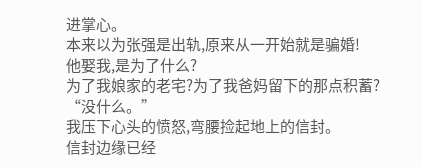进掌心。
本来以为张强是出轨,原来从一开始就是骗婚!
他娶我,是为了什么?
为了我娘家的老宅?为了我爸妈留下的那点积蓄?
“没什么。”
我压下心头的愤怒,弯腰捡起地上的信封。
信封边缘已经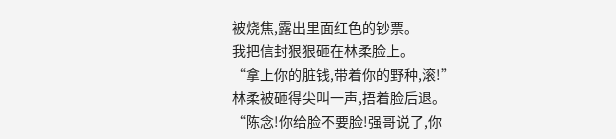被烧焦,露出里面红色的钞票。
我把信封狠狠砸在林柔脸上。
“拿上你的脏钱,带着你的野种,滚!”
林柔被砸得尖叫一声,捂着脸后退。
“陈念!你给脸不要脸!强哥说了,你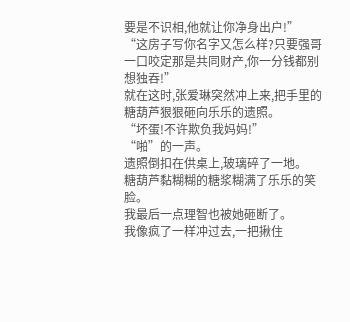要是不识相,他就让你净身出户!”
“这房子写你名字又怎么样?只要强哥一口咬定那是共同财产,你一分钱都别想独吞!”
就在这时,张爱琳突然冲上来,把手里的糖葫芦狠狠砸向乐乐的遗照。
“坏蛋!不许欺负我妈妈!”
“啪”的一声。
遗照倒扣在供桌上,玻璃碎了一地。
糖葫芦黏糊糊的糖浆糊满了乐乐的笑脸。
我最后一点理智也被她砸断了。
我像疯了一样冲过去,一把揪住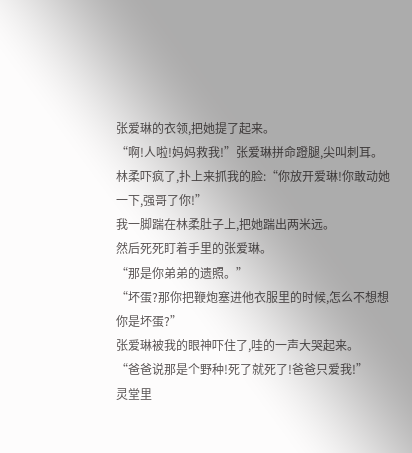张爱琳的衣领,把她提了起来。
“啊!人啦!妈妈救我!”张爱琳拼命蹬腿,尖叫刺耳。
林柔吓疯了,扑上来抓我的脸:“你放开爱琳!你敢动她一下,强哥了你!”
我一脚踹在林柔肚子上,把她踹出两米远。
然后死死盯着手里的张爱琳。
“那是你弟弟的遗照。”
“坏蛋?那你把鞭炮塞进他衣服里的时候,怎么不想想你是坏蛋?”
张爱琳被我的眼神吓住了,哇的一声大哭起来。
“爸爸说那是个野种!死了就死了!爸爸只爱我!”
灵堂里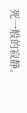死一般的寂静。